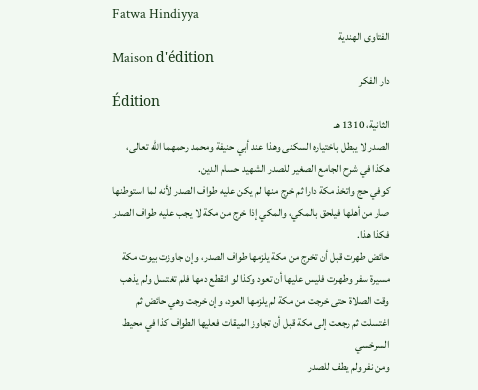Fatwa Hindiyya
الفتاوى الهندية
Maison d'édition
دار الفكر
Édition
الثانية، 1310 هـ
الصدر لا يبطل باختياره السكنى وهذا عند أبي حنيفة ومحمد رحمهما الله تعالى، هكذا في شرح الجامع الصغير للصدر الشهيد حسام الدين.
كوفي حج واتخذ مكة دارا ثم خرج منها لم يكن عليه طواف الصدر لأنه لما استوطنها صار من أهلها فيلحق بالمكي، والمكي إذا خرج من مكة لا يجب عليه طواف الصدر فكذا هذا.
حائض طهرت قبل أن تخرج من مكة يلزمها طواف الصدر، وإن جاوزت بيوت مكة مسيرة سفر وطهرت فليس عليها أن تعود وكذا لو انقطع دمها فلم تغتسل ولم يذهب وقت الصلاة حتى خرجت من مكة لم يلزمها العود، وإن خرجت وهي حائض ثم اغتسلت ثم رجعت إلى مكة قبل أن تجاوز الميقات فعليها الطواف كذا في محيط السرخسي
ومن نفر ولم يطف للصدر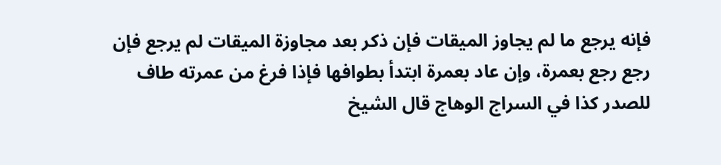فإنه يرجع ما لم يجاوز الميقات فإن ذكر بعد مجاوزة الميقات لم يرجع فإن رجع رجع بعمرة، وإن عاد بعمرة ابتدأ بطوافها فإذا فرغ من عمرته طاف للصدر كذا في السراج الوهاج قال الشيخ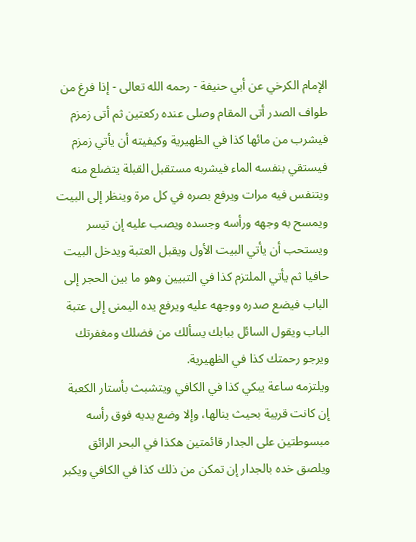الإمام الكرخي عن أبي حنيفة - رحمه الله تعالى - إذا فرغ من طواف الصدر أتى المقام وصلى عنده ركعتين ثم أتى زمزم فيشرب من مائها كذا في الظهيرية وكيفيته أن يأتي زمزم فيستقي بنفسه الماء فيشربه مستقبل القبلة يتضلع منه ويتنفس فيه مرات ويرفع بصره في كل مرة وينظر إلى البيت ويمسح به وجهه ورأسه وجسده ويصب عليه إن تيسر ويستحب أن يأتي البيت الأول ويقبل العتبة ويدخل البيت حافيا ثم يأتي الملتزم كذا في التبيين وهو ما بين الحجر إلى الباب فيضع صدره ووجهه عليه ويرفع يده اليمنى إلى عتبة الباب ويقول السائل ببابك يسألك من فضلك ومغفرتك ويرجو رحمتك كذا في الظهيرية.
ويلتزمه ساعة يبكي كذا في الكافي ويتشبث بأستار الكعبة إن كانت قريبة بحيث ينالها، وإلا وضع يديه فوق رأسه مبسوطتين على الجدار قائمتين هكذا في البحر الرائق ويلصق خده بالجدار إن تمكن من ذلك كذا في الكافي ويكبر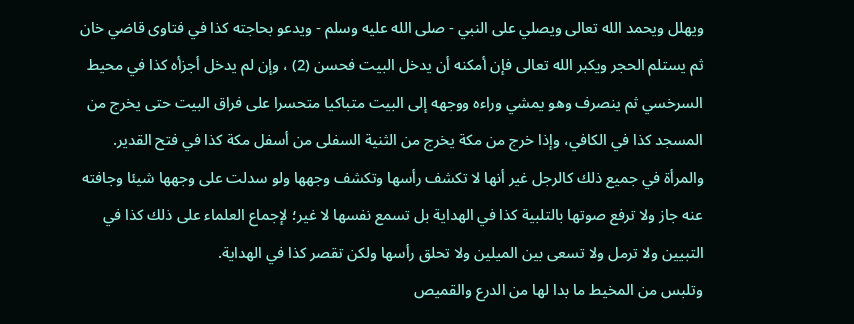ويهلل ويحمد الله تعالى ويصلي على النبي - صلى الله عليه وسلم - ويدعو بحاجته كذا في فتاوى قاضي خان ثم يستلم الحجر ويكبر الله تعالى فإن أمكنه أن يدخل البيت فحسن (2) ، وإن لم يدخل أجزأه كذا في محيط السرخسي ثم ينصرف وهو يمشي وراءه ووجهه إلى البيت متباكيا متحسرا على فراق البيت حتى يخرج من المسجد كذا في الكافي، وإذا خرج من مكة يخرج من الثنية السفلى من أسفل مكة كذا في فتح القدير.
والمرأة في جميع ذلك كالرجل غير أنها لا تكشف رأسها وتكشف وجهها ولو سدلت على وجهها شيئا وجافته عنه جاز ولا ترفع صوتها بالتلبية كذا في الهداية بل تسمع نفسها لا غير؛ لإجماع العلماء على ذلك كذا في التبيين ولا ترمل ولا تسعى بين الميلين ولا تحلق رأسها ولكن تقصر كذا في الهداية.
وتلبس من المخيط ما بدا لها من الدرع والقميص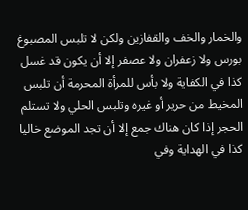والخمار والخف والقفازين ولكن لا تلبس المصبوغ بورس ولا زعفران ولا عصفر إلا أن يكون قد غسل كذا في الكفاية ولا بأس للمرأة المحرمة أن تلبس المخيط من حرير أو غيره وتلبس الحلي ولا تستلم الحجر إذا كان هناك جمع إلا أن تجد الموضع خاليا كذا في الهداية وفي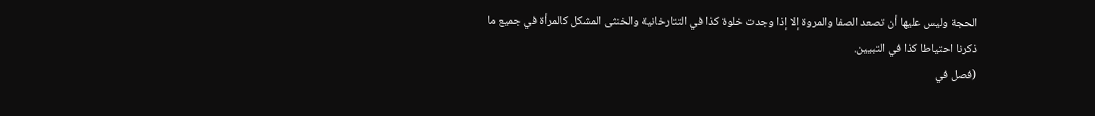الحجة وليس عليها أن تصعد الصفا والمروة إلا إذا وجدت خلوة كذا في التتارخانية والخنثى المشكل كالمرأة في جميع ما ذكرنا احتياطا كذا في التبيين.
(فصل في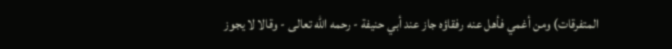المتفرقات) ومن أغمي فأهل عنه رفقاؤه جاز عند أبي حنيفة - رحمه الله تعالى - وقالا لا يجوز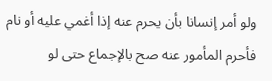ولو أمر إنسانا بأن يحرم عنه إذا أغمي عليه أو نام فأحرم المأمور عنه صح بالإجماع حتى لو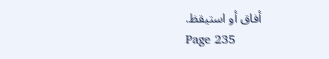أفاق أو استيقظ.
Page 235